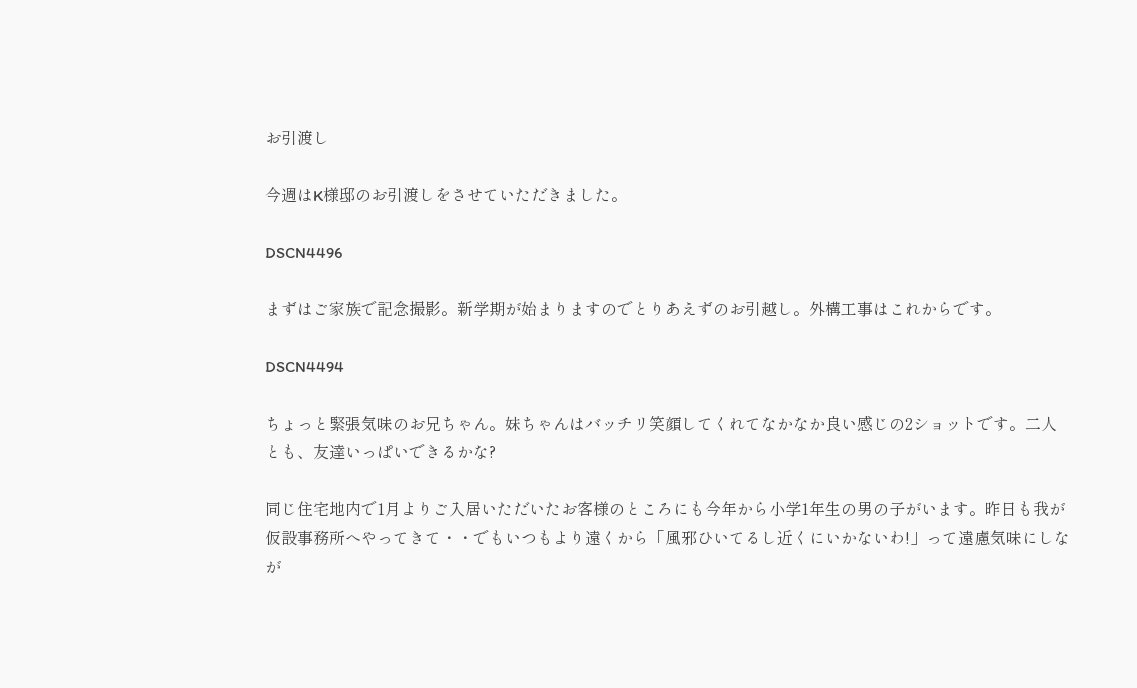お引渡し

今週はK様邸のお引渡しをさせていただきました。

DSCN4496

まずはご家族で記念撮影。新学期が始まりますのでとりあえずのお引越し。外構工事はこれからです。

DSCN4494

ちょっと緊張気味のお兄ちゃん。妹ちゃんはバッチリ笑顔してくれてなかなか良い感じの2ショットです。二人とも、友達いっぱいできるかな?

同じ住宅地内で1月よりご入居いただいたお客様のところにも今年から小学1年生の男の子がいます。昨日も我が仮設事務所へやってきて・・でもいつもより遠くから「風邪ひいてるし近くにいかないわ!」って遠慮気味にしなが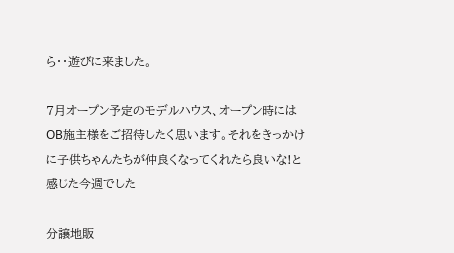ら・・遊びに来ました。

7月オープン予定のモデルハウス、オープン時にはOB施主様をご招待したく思います。それをきっかけに子供ちゃんたちが仲良くなってくれたら良いな!と感じた今週でした

分譲地販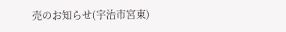売のお知らせ(宇治市宮東)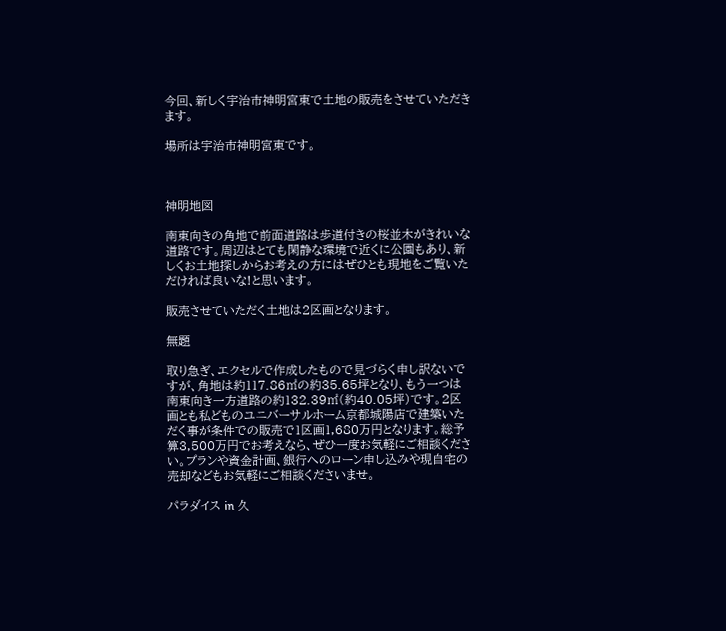今回、新しく宇治市神明宮東で土地の販売をさせていただきます。

場所は宇治市神明宮東です。



神明地図

南東向きの角地で前面道路は歩道付きの桜並木がきれいな道路です。周辺はとても閑静な環境で近くに公園もあり、新しくお土地探しからお考えの方にはぜひとも現地をご覧いただければ良いな!と思います。

販売させていただく土地は2区画となります。

無題

取り急ぎ、エクセルで作成したもので見づらく申し訳ないですが、角地は約117.86㎡の約35.65坪となり、もう一つは南東向き一方道路の約132.39㎡(約40.05坪)です。2区画とも私どものユニバーサルホーム京都城陽店で建築いただく事が条件での販売で1区画1,680万円となります。総予算3,500万円でお考えなら、ぜひ一度お気軽にご相談ください。プランや資金計画、銀行へのローン申し込みや現自宅の売却などもお気軽にご相談くださいませ。

パラダイス in 久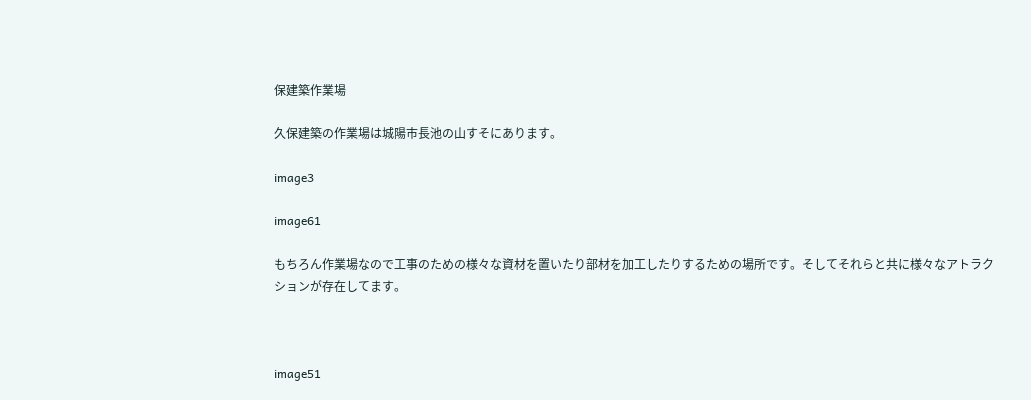保建築作業場

久保建築の作業場は城陽市長池の山すそにあります。

image3

image61

もちろん作業場なので工事のための様々な資材を置いたり部材を加工したりするための場所です。そしてそれらと共に様々なアトラクションが存在してます。



image51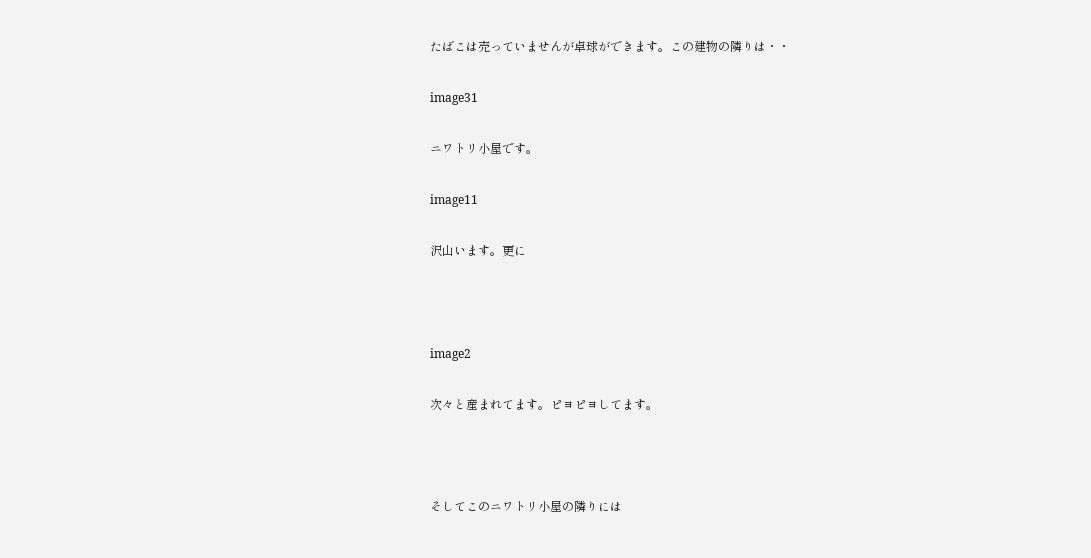たばこは売っていませんが卓球ができます。この建物の隣りは・・

image31

ニワトリ小屋です。

image11

沢山います。更に



image2

次々と産まれてます。ピヨピヨしてます。



そしてこのニワトリ小屋の隣りには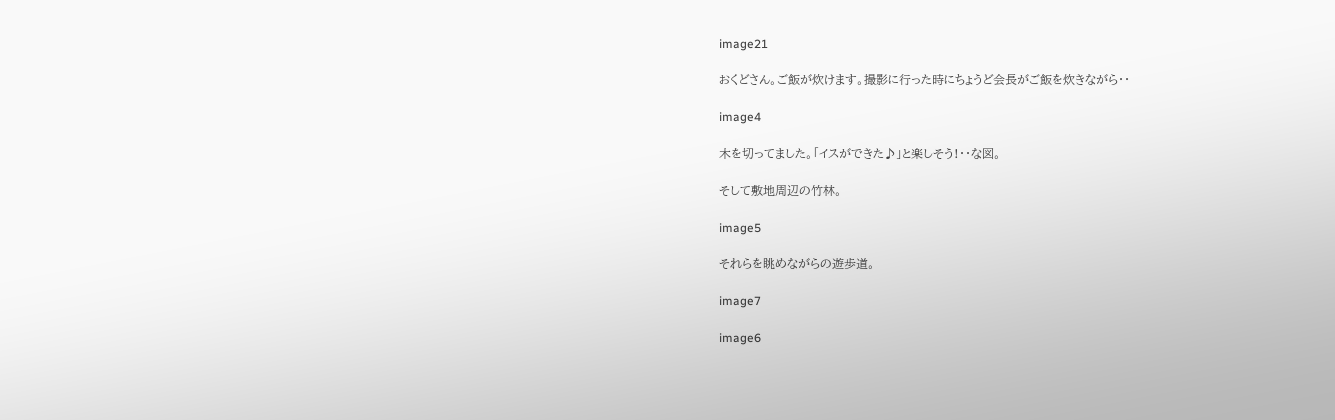image21

おくどさん。ご飯が炊けます。撮影に行った時にちょうど会長がご飯を炊きながら・・

image4

木を切ってました。「イスができた♪」と楽しそう!・・な図。

そして敷地周辺の竹林。

image5

それらを眺めながらの遊歩道。

image7

image6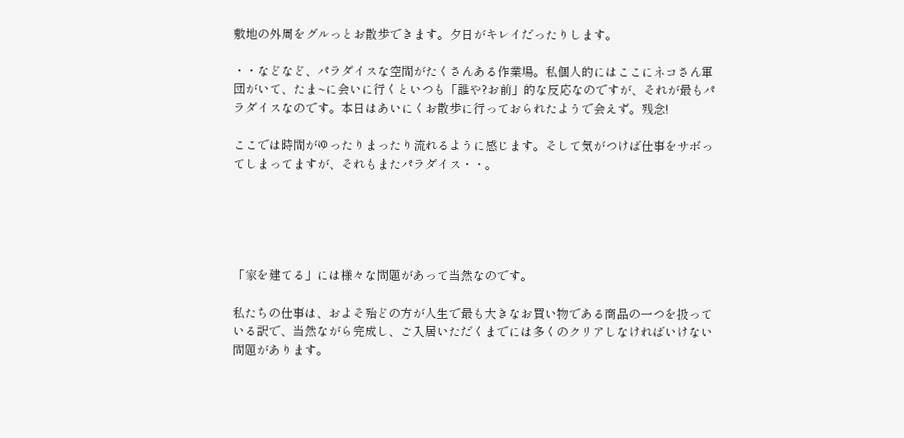敷地の外周をグルっとお散歩できます。夕日がキレイだったりします。

・・などなど、パラダイスな空間がたくさんある作業場。私個人的にはここにネコさん軍団がいて、たま~に会いに行くといつも「誰や?お前」的な反応なのですが、それが最もパラダイスなのです。本日はあいにくお散歩に行っておられたようで会えず。残念!

ここでは時間がゆったりまったり流れるように感じます。そして気がつけば仕事をサボってしまってますが、それもまたパラダイス・・。





「家を建てる」には様々な問題があって当然なのです。

私たちの仕事は、およそ殆どの方が人生で最も大きなお買い物である商品の一つを扱っている訳で、当然ながら完成し、ご入居いただくまでには多くのクリアしなければいけない問題があります。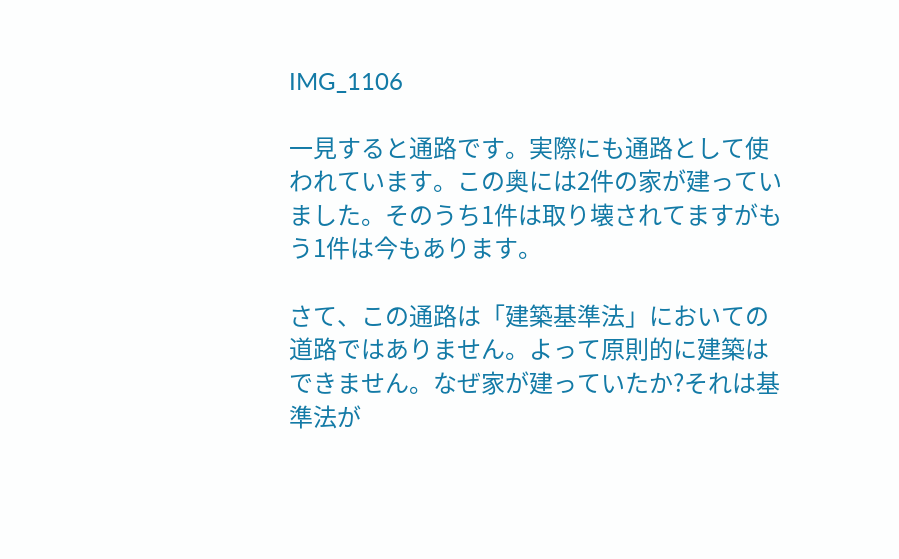IMG_1106

一見すると通路です。実際にも通路として使われています。この奥には2件の家が建っていました。そのうち1件は取り壊されてますがもう1件は今もあります。

さて、この通路は「建築基準法」においての道路ではありません。よって原則的に建築はできません。なぜ家が建っていたか?それは基準法が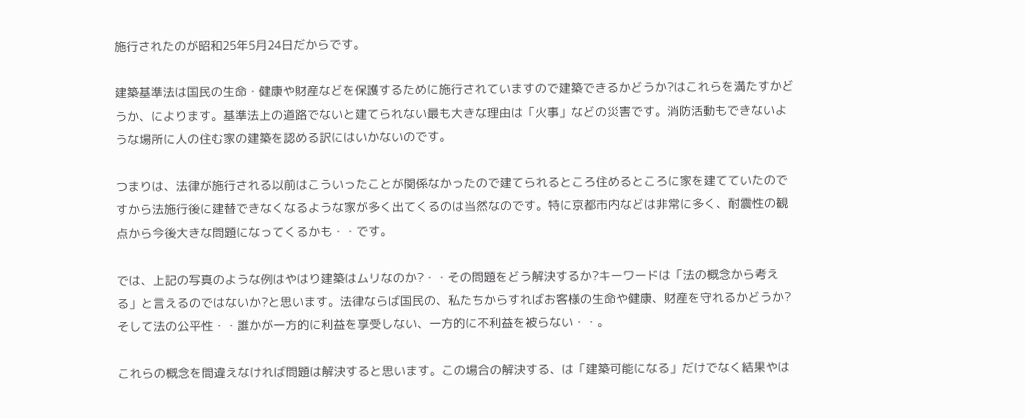施行されたのが昭和25年5月24日だからです。

建築基準法は国民の生命・健康や財産などを保護するために施行されていますので建築できるかどうか?はこれらを満たすかどうか、によります。基準法上の道路でないと建てられない最も大きな理由は「火事」などの災害です。消防活動もできないような場所に人の住む家の建築を認める訳にはいかないのです。

つまりは、法律が施行される以前はこういったことが関係なかったので建てられるところ住めるところに家を建てていたのですから法施行後に建替できなくなるような家が多く出てくるのは当然なのです。特に京都市内などは非常に多く、耐震性の観点から今後大きな問題になってくるかも・・です。

では、上記の写真のような例はやはり建築はムリなのか?・・その問題をどう解決するか?キーワードは「法の概念から考える」と言えるのではないか?と思います。法律ならば国民の、私たちからすればお客様の生命や健康、財産を守れるかどうか?そして法の公平性・・誰かが一方的に利益を享受しない、一方的に不利益を被らない・・。

これらの概念を間違えなければ問題は解決すると思います。この場合の解決する、は「建築可能になる」だけでなく結果やは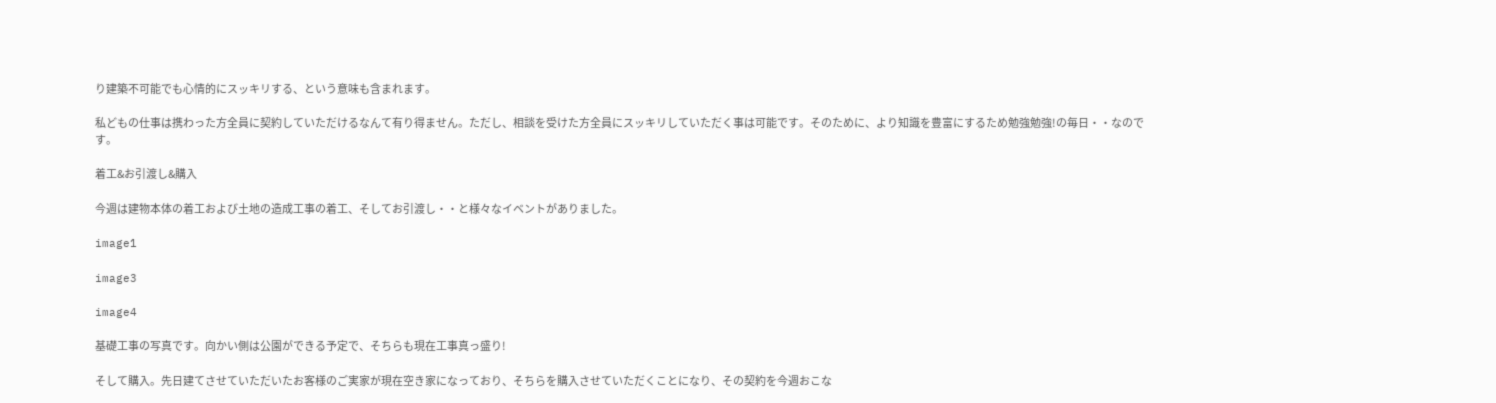り建築不可能でも心情的にスッキリする、という意味も含まれます。

私どもの仕事は携わった方全員に契約していただけるなんて有り得ません。ただし、相談を受けた方全員にスッキリしていただく事は可能です。そのために、より知識を豊富にするため勉強勉強!の毎日・・なのです。

着工&お引渡し&購入

今週は建物本体の着工および土地の造成工事の着工、そしてお引渡し・・と様々なイベントがありました。

image1

image3

image4

基礎工事の写真です。向かい側は公園ができる予定で、そちらも現在工事真っ盛り!

そして購入。先日建てさせていただいたお客様のご実家が現在空き家になっており、そちらを購入させていただくことになり、その契約を今週おこな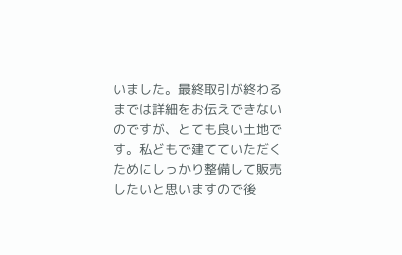いました。最終取引が終わるまでは詳細をお伝えできないのですが、とても良い土地です。私どもで建てていただくためにしっかり整備して販売したいと思いますので後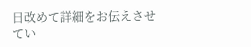日改めて詳細をお伝えさせてい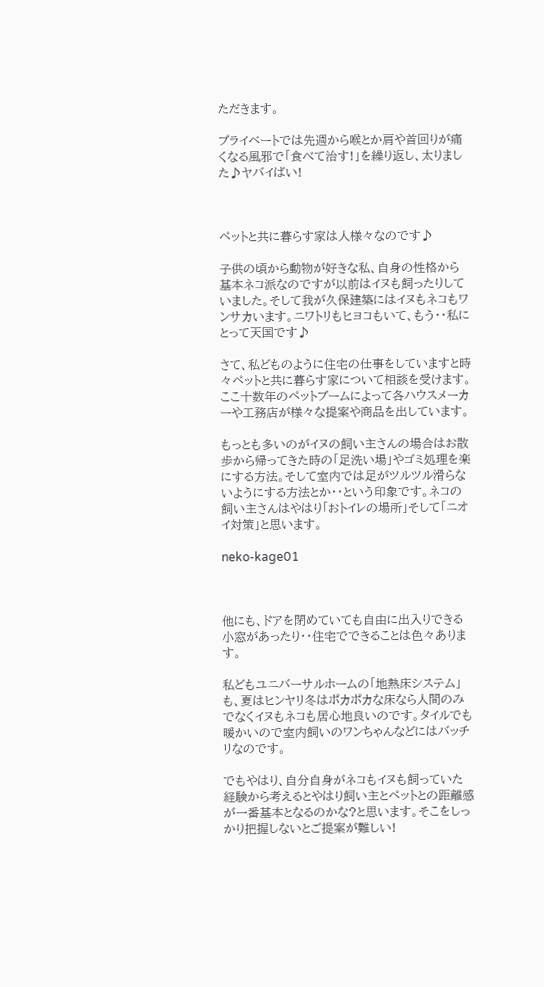ただきます。

プライベートでは先週から喉とか肩や首回りが痛くなる風邪で「食べて治す!」を繰り返し、太りました♪ヤバイばい!



ペットと共に暮らす家は人様々なのです♪

子供の頃から動物が好きな私、自身の性格から基本ネコ派なのですが以前はイヌも飼ったりしていました。そして我が久保建築にはイヌもネコもワンサカいます。ニワトリもヒヨコもいて、もう・・私にとって天国です♪

さて、私どものように住宅の仕事をしていますと時々ペットと共に暮らす家について相談を受けます。ここ十数年のペットブームによって各ハウスメーカーや工務店が様々な提案や商品を出しています。

もっとも多いのがイヌの飼い主さんの場合はお散歩から帰ってきた時の「足洗い場」やゴミ処理を楽にする方法。そして室内では足がツルツル滑らないようにする方法とか・・という印象です。ネコの飼い主さんはやはり「おトイレの場所」そして「ニオイ対策」と思います。

neko-kage01



他にも、ドアを閉めていても自由に出入りできる小窓があったり・・住宅でできることは色々あります。

私どもユニバーサルホームの「地熱床システム」も、夏はヒンヤリ冬はポカポカな床なら人間のみでなくイヌもネコも居心地良いのです。タイルでも暖かいので室内飼いのワンちゃんなどにはバッチリなのです。

でもやはり、自分自身がネコもイヌも飼っていた経験から考えるとやはり飼い主とペットとの距離感が一番基本となるのかな?と思います。そこをしっかり把握しないとご提案が難しい!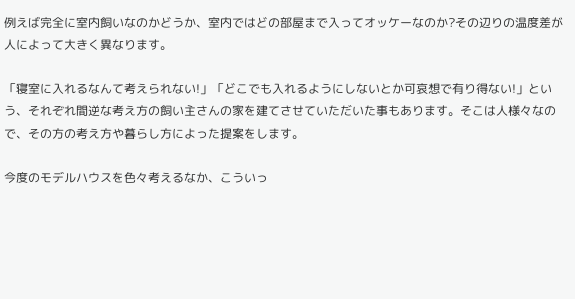例えば完全に室内飼いなのかどうか、室内ではどの部屋まで入ってオッケーなのか?その辺りの温度差が人によって大きく異なります。

「寝室に入れるなんて考えられない!」「どこでも入れるようにしないとか可哀想で有り得ない!」という、それぞれ間逆な考え方の飼い主さんの家を建てさせていただいた事もあります。そこは人様々なので、その方の考え方や暮らし方によった提案をします。

今度のモデルハウスを色々考えるなか、こういっ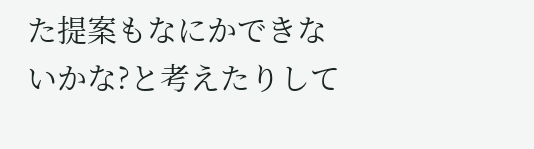た提案もなにかできないかな?と考えたりして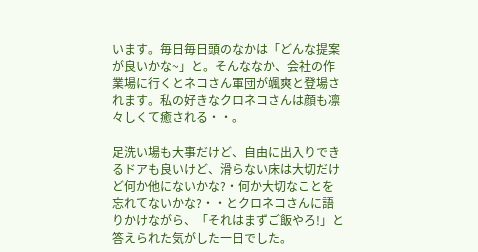います。毎日毎日頭のなかは「どんな提案が良いかな~」と。そんななか、会社の作業場に行くとネコさん軍団が颯爽と登場されます。私の好きなクロネコさんは顔も凛々しくて癒される・・。

足洗い場も大事だけど、自由に出入りできるドアも良いけど、滑らない床は大切だけど何か他にないかな?・何か大切なことを忘れてないかな?・・とクロネコさんに語りかけながら、「それはまずご飯やろ!」と答えられた気がした一日でした。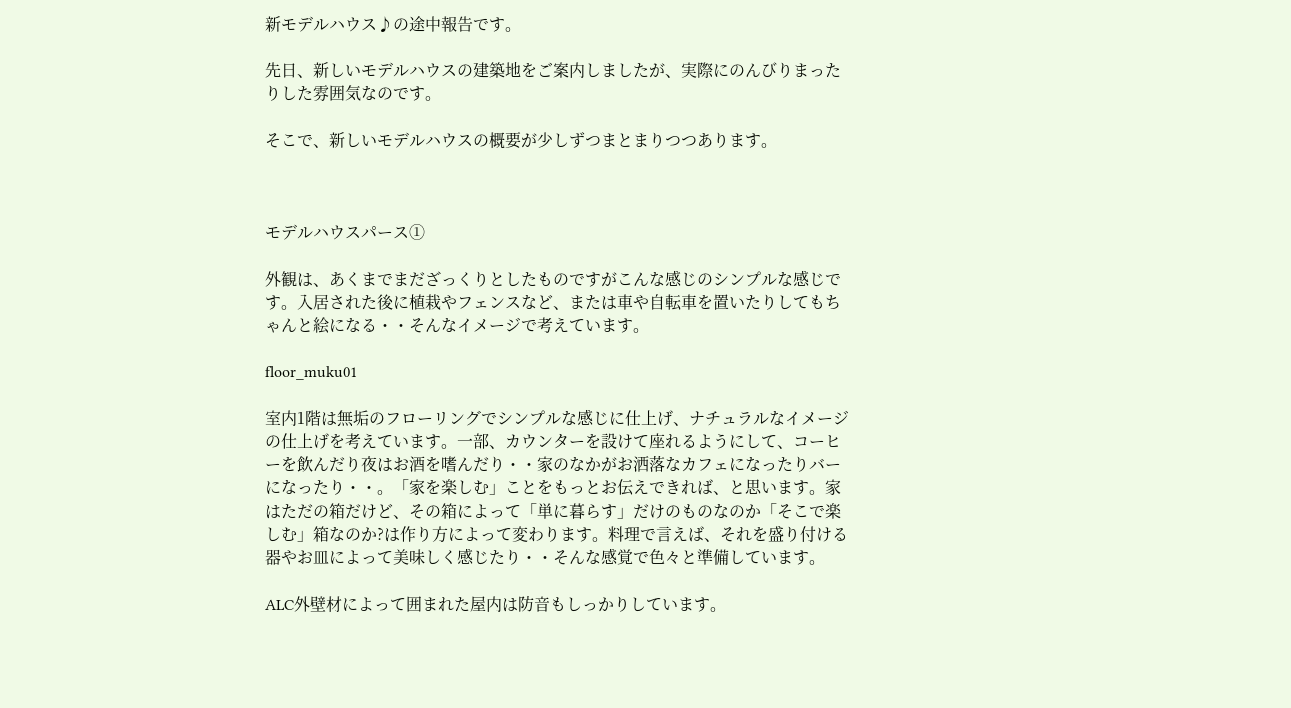新モデルハウス♪の途中報告です。

先日、新しいモデルハウスの建築地をご案内しましたが、実際にのんびりまったりした雰囲気なのです。

そこで、新しいモデルハウスの概要が少しずつまとまりつつあります。



モデルハウスパース①

外観は、あくまでまだざっくりとしたものですがこんな感じのシンプルな感じです。入居された後に植栽やフェンスなど、または車や自転車を置いたりしてもちゃんと絵になる・・そんなイメージで考えています。

floor_muku01

室内1階は無垢のフローリングでシンプルな感じに仕上げ、ナチュラルなイメージの仕上げを考えています。一部、カウンターを設けて座れるようにして、コーヒーを飲んだり夜はお酒を嗜んだり・・家のなかがお洒落なカフェになったりバーになったり・・。「家を楽しむ」ことをもっとお伝えできれば、と思います。家はただの箱だけど、その箱によって「単に暮らす」だけのものなのか「そこで楽しむ」箱なのか?は作り方によって変わります。料理で言えば、それを盛り付ける器やお皿によって美味しく感じたり・・そんな感覚で色々と準備しています。

ALC外壁材によって囲まれた屋内は防音もしっかりしています。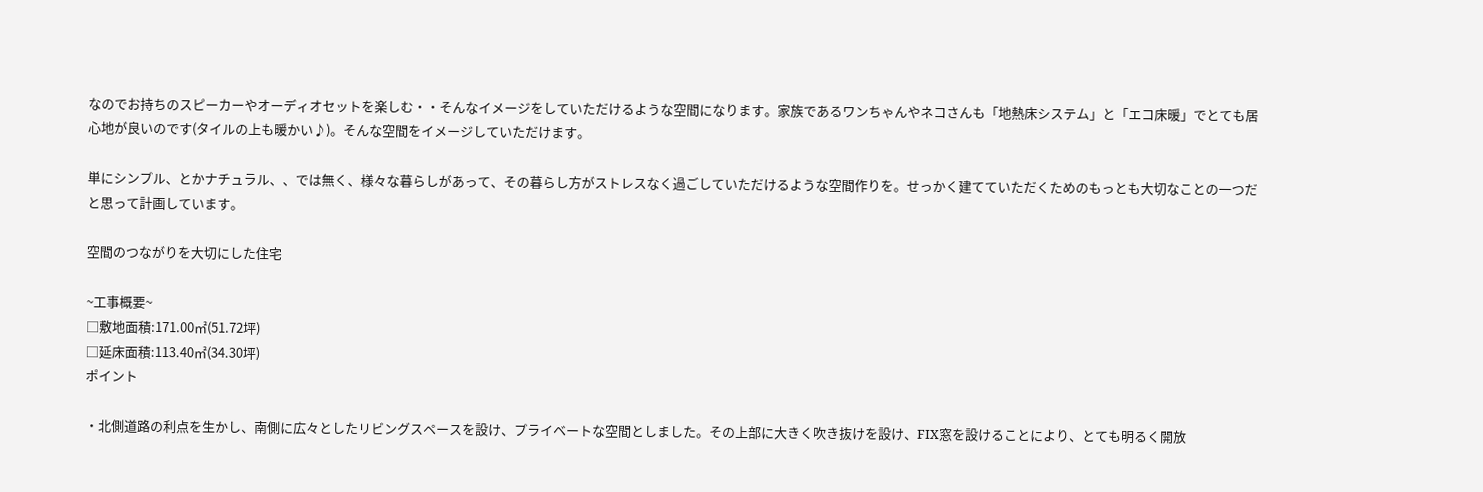なのでお持ちのスピーカーやオーディオセットを楽しむ・・そんなイメージをしていただけるような空間になります。家族であるワンちゃんやネコさんも「地熱床システム」と「エコ床暖」でとても居心地が良いのです(タイルの上も暖かい♪)。そんな空間をイメージしていただけます。

単にシンプル、とかナチュラル、、では無く、様々な暮らしがあって、その暮らし方がストレスなく過ごしていただけるような空間作りを。せっかく建てていただくためのもっとも大切なことの一つだと思って計画しています。

空間のつながりを大切にした住宅

~工事概要~
□敷地面積:171.00㎡(51.72坪)
□延床面積:113.40㎡(34.30坪)
ポイント

・北側道路の利点を生かし、南側に広々としたリビングスペースを設け、プライベートな空間としました。その上部に大きく吹き抜けを設け、FIX窓を設けることにより、とても明るく開放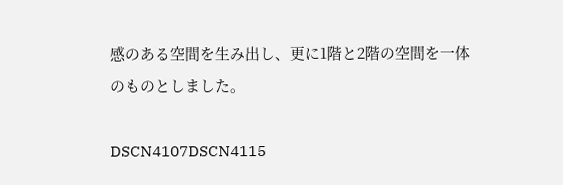感のある空間を生み出し、更に1階と2階の空間を一体のものとしました。

DSCN4107DSCN4115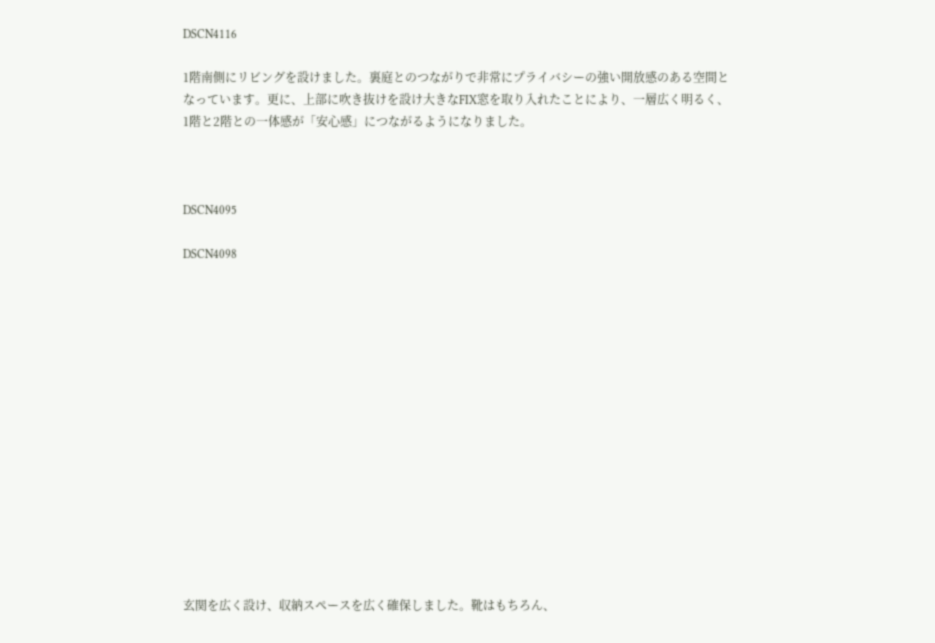DSCN4116

1階南側にリビングを設けました。裏庭とのつながりで非常にプライバシーの強い開放感のある空間となっています。更に、上部に吹き抜けを設け大きなFIX窓を取り入れたことにより、一層広く明るく、1階と2階との一体感が「安心感」につながるようになりました。



DSCN4095

DSCN4098















玄関を広く設け、収納スペースを広く確保しました。靴はもちろん、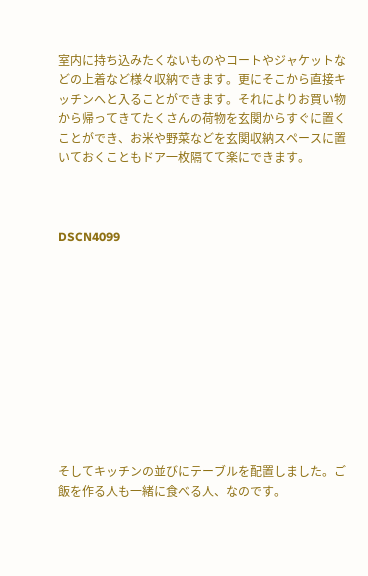室内に持ち込みたくないものやコートやジャケットなどの上着など様々収納できます。更にそこから直接キッチンへと入ることができます。それによりお買い物から帰ってきてたくさんの荷物を玄関からすぐに置くことができ、お米や野菜などを玄関収納スペースに置いておくこともドア一枚隔てて楽にできます。



DSCN4099











そしてキッチンの並びにテーブルを配置しました。ご飯を作る人も一緒に食べる人、なのです。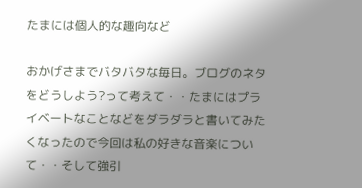たまには個人的な趣向など

おかげさまでバタバタな毎日。ブログのネタをどうしよう?って考えて・・たまにはプライベートなことなどをダラダラと書いてみたくなったので今回は私の好きな音楽について・・そして強引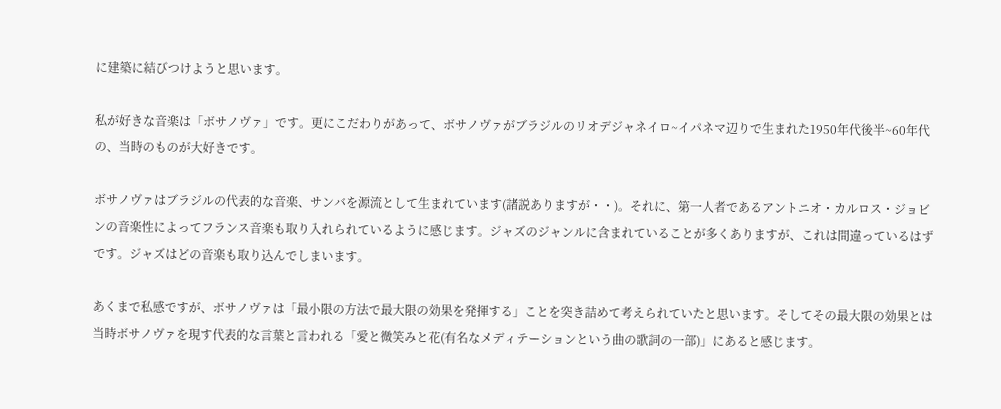に建築に結びつけようと思います。

私が好きな音楽は「ボサノヴァ」です。更にこだわりがあって、ボサノヴァがブラジルのリオデジャネイロ~イパネマ辺りで生まれた1950年代後半~60年代の、当時のものが大好きです。

ボサノヴァはブラジルの代表的な音楽、サンバを源流として生まれています(諸説ありますが・・)。それに、第一人者であるアントニオ・カルロス・ジョビンの音楽性によってフランス音楽も取り入れられているように感じます。ジャズのジャンルに含まれていることが多くありますが、これは間違っているはずです。ジャズはどの音楽も取り込んでしまいます。

あくまで私感ですが、ボサノヴァは「最小限の方法で最大限の効果を発揮する」ことを突き詰めて考えられていたと思います。そしてその最大限の効果とは当時ボサノヴァを現す代表的な言葉と言われる「愛と微笑みと花(有名なメディテーションという曲の歌詞の一部)」にあると感じます。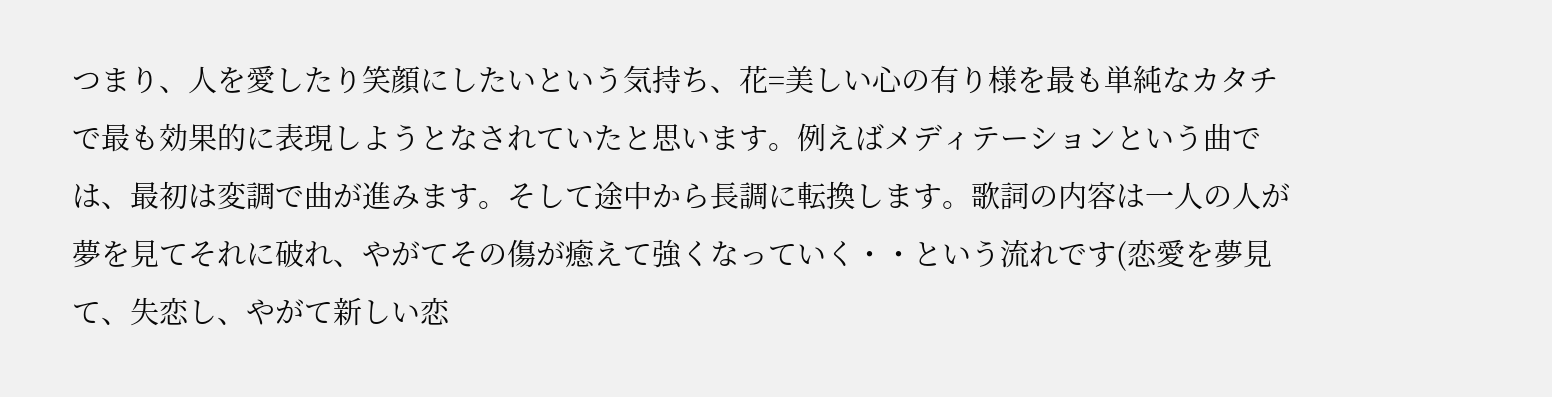つまり、人を愛したり笑顔にしたいという気持ち、花=美しい心の有り様を最も単純なカタチで最も効果的に表現しようとなされていたと思います。例えばメディテーションという曲では、最初は変調で曲が進みます。そして途中から長調に転換します。歌詞の内容は一人の人が夢を見てそれに破れ、やがてその傷が癒えて強くなっていく・・という流れです(恋愛を夢見て、失恋し、やがて新しい恋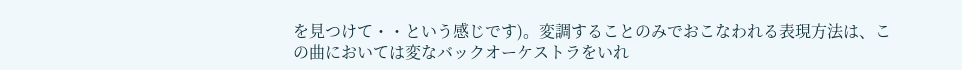を見つけて・・という感じです)。変調することのみでおこなわれる表現方法は、この曲においては変なバックオーケストラをいれ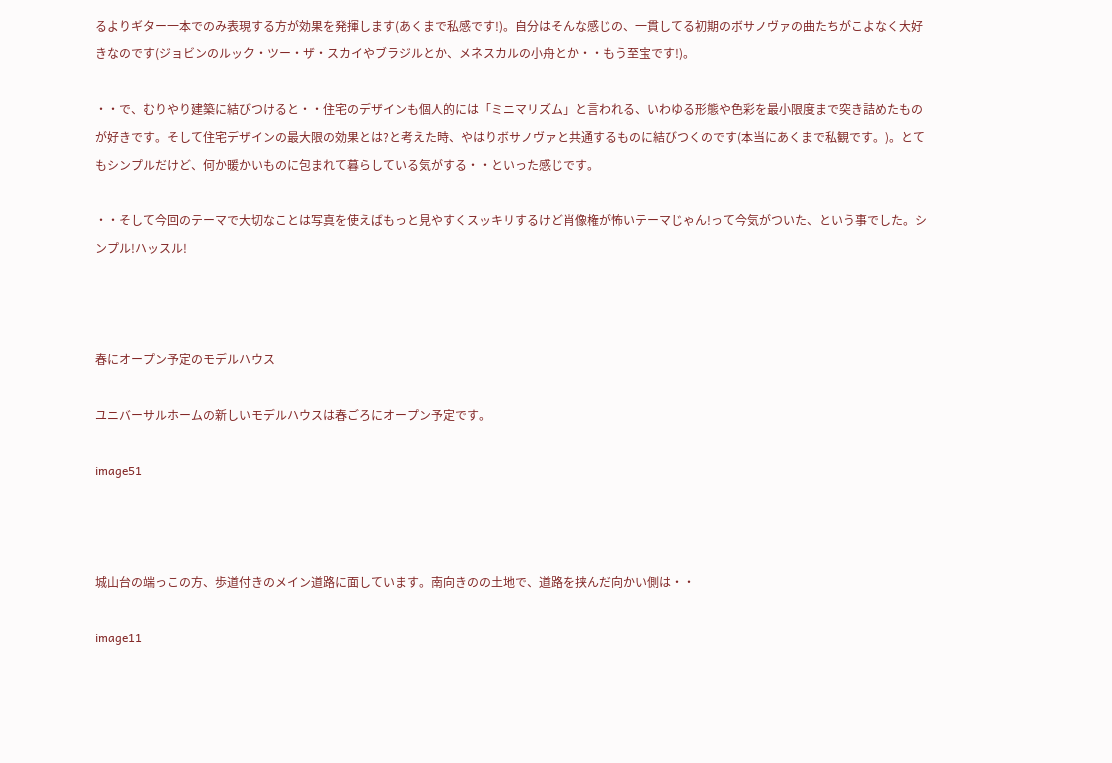るよりギター一本でのみ表現する方が効果を発揮します(あくまで私感です!)。自分はそんな感じの、一貫してる初期のボサノヴァの曲たちがこよなく大好きなのです(ジョビンのルック・ツー・ザ・スカイやブラジルとか、メネスカルの小舟とか・・もう至宝です!)。

・・で、むりやり建築に結びつけると・・住宅のデザインも個人的には「ミニマリズム」と言われる、いわゆる形態や色彩を最小限度まで突き詰めたものが好きです。そして住宅デザインの最大限の効果とは?と考えた時、やはりボサノヴァと共通するものに結びつくのです(本当にあくまで私観です。)。とてもシンプルだけど、何か暖かいものに包まれて暮らしている気がする・・といった感じです。

・・そして今回のテーマで大切なことは写真を使えばもっと見やすくスッキリするけど肖像権が怖いテーマじゃん!って今気がついた、という事でした。シンプル!ハッスル!



春にオープン予定のモデルハウス

ユニバーサルホームの新しいモデルハウスは春ごろにオープン予定です。

image51



城山台の端っこの方、歩道付きのメイン道路に面しています。南向きのの土地で、道路を挟んだ向かい側は・・

image11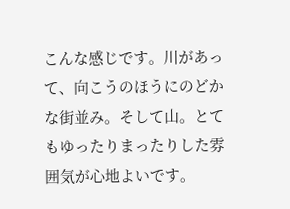こんな感じです。川があって、向こうのほうにのどかな街並み。そして山。とてもゆったりまったりした雰囲気が心地よいです。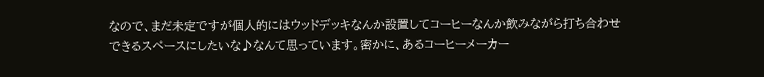なので、まだ未定ですが個人的にはウッドデッキなんか設置してコーヒーなんか飲みながら打ち合わせできるスペースにしたいな♪なんて思っています。密かに、あるコーヒーメーカー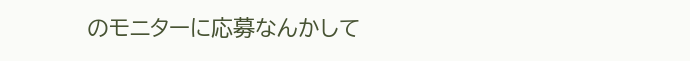のモニターに応募なんかして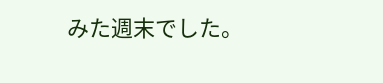みた週末でした。